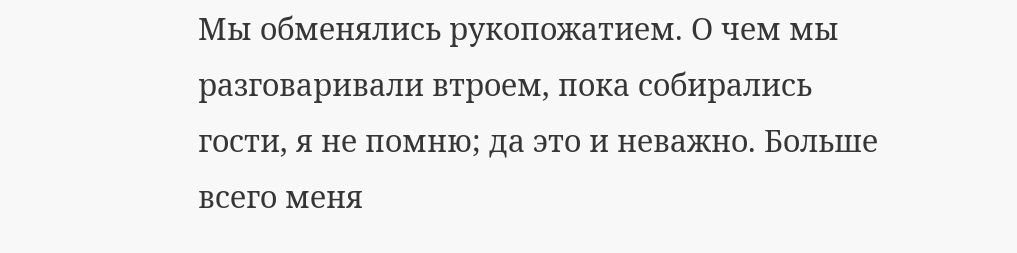Мы обменялись рукопожатием. О чем мы разговаривали втроем, пока собирались гости, я не помню; да это и неважно. Больше всего меня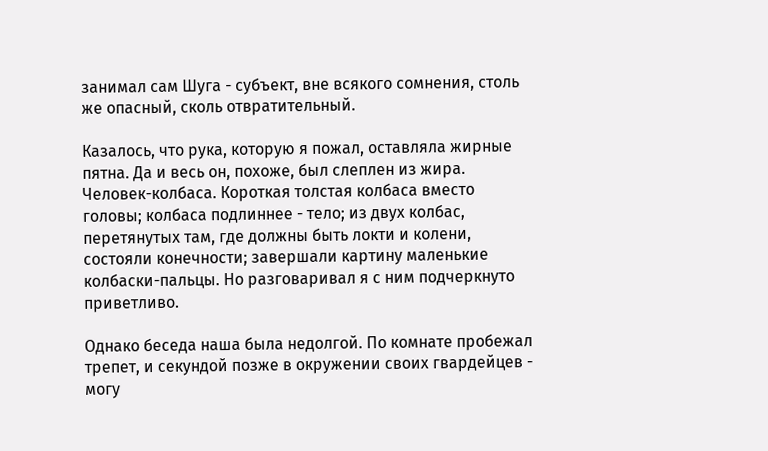занимал сам Шуга - субъект, вне всякого сомнения, столь же опасный, сколь отвратительный.

Казалось, что рука, которую я пожал, оставляла жирные пятна. Да и весь он, похоже, был слеплен из жира. Человек-колбаса. Короткая толстая колбаса вместо головы; колбаса подлиннее - тело; из двух колбас, перетянутых там, где должны быть локти и колени, состояли конечности; завершали картину маленькие колбаски-пальцы. Но разговаривал я с ним подчеркнуто приветливо.

Однако беседа наша была недолгой. По комнате пробежал трепет, и секундой позже в окружении своих гвардейцев - могу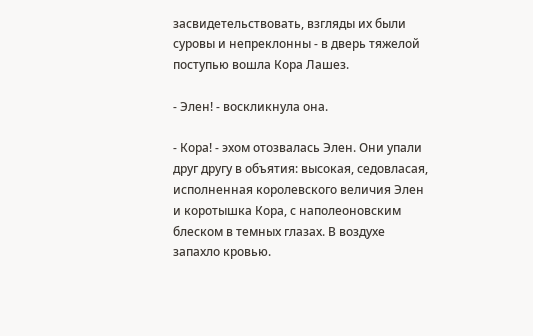засвидетельствовать, взгляды их были суровы и непреклонны - в дверь тяжелой поступью вошла Кора Лашез.

- Элен! - воскликнула она.

- Кора! - эхом отозвалась Элен. Они упали друг другу в объятия: высокая, седовласая, исполненная королевского величия Элен и коротышка Кора, с наполеоновским блеском в темных глазах. В воздухе запахло кровью.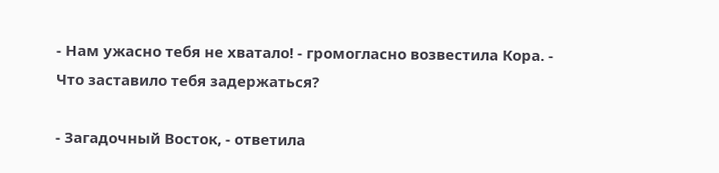- Нам ужасно тебя не хватало! - громогласно возвестила Кора. - Что заставило тебя задержаться?

- Загадочный Восток, - ответила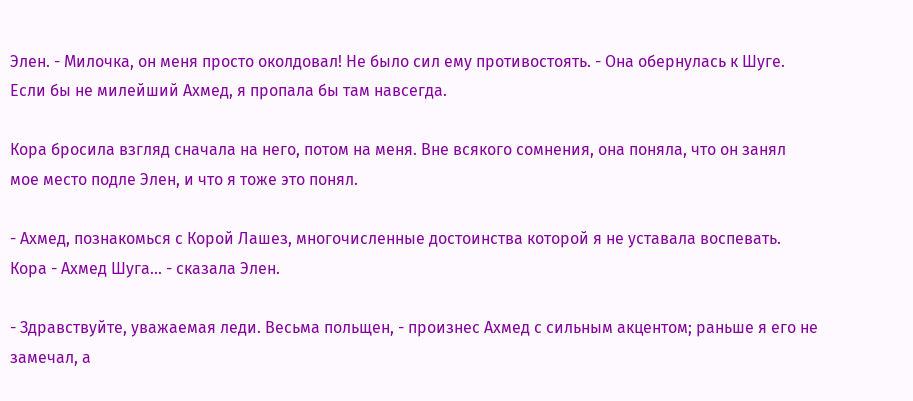Элен. - Милочка, он меня просто околдовал! Не было сил ему противостоять. - Она обернулась к Шуге. Если бы не милейший Ахмед, я пропала бы там навсегда.

Кора бросила взгляд сначала на него, потом на меня. Вне всякого сомнения, она поняла, что он занял мое место подле Элен, и что я тоже это понял.

- Ахмед, познакомься с Корой Лашез, многочисленные достоинства которой я не уставала воспевать. Кора - Ахмед Шуга... - сказала Элен.

- Здравствуйте, уважаемая леди. Весьма польщен, - произнес Ахмед с сильным акцентом; раньше я его не замечал, а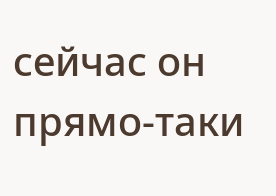сейчас он прямо-таки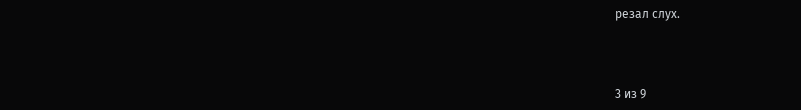резал слух.



3 из 9